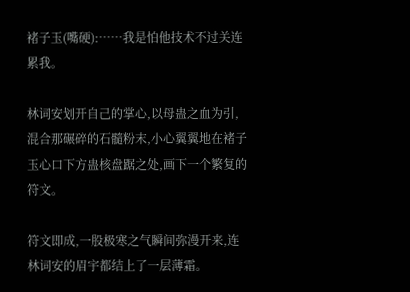褚子玉(嘴硬):……我是怕他技术不过关连累我。

林词安划开自己的掌心,以母蛊之血为引,混合那碾碎的石髓粉末,小心翼翼地在褚子玉心口下方蛊核盘踞之处,画下一个繁复的符文。

符文即成,一股极寒之气瞬间弥漫开来,连林词安的眉宇都结上了一层薄霜。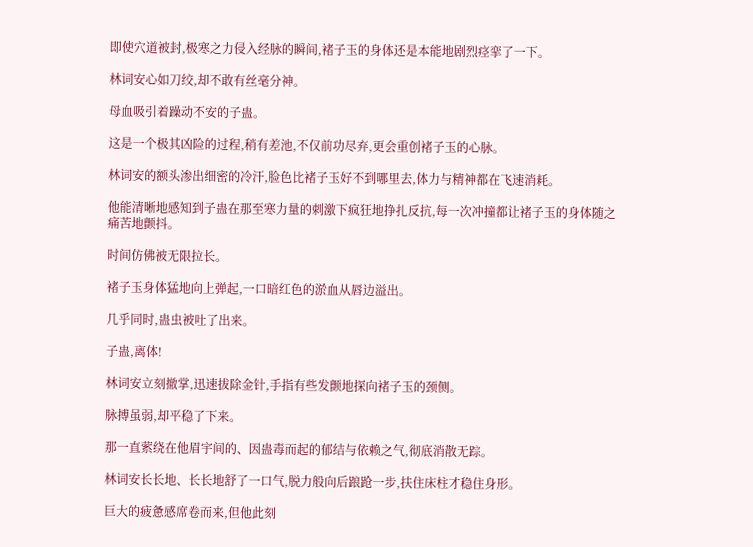即使穴道被封,极寒之力侵入经脉的瞬间,褚子玉的身体还是本能地剧烈痉挛了一下。

林词安心如刀绞,却不敢有丝毫分神。

母血吸引着躁动不安的子蛊。

这是一个极其凶险的过程,稍有差池,不仅前功尽弃,更会重创褚子玉的心脉。

林词安的额头渗出细密的冷汗,脸色比褚子玉好不到哪里去,体力与精神都在飞速消耗。

他能清晰地感知到子蛊在那至寒力量的刺激下疯狂地挣扎反抗,每一次冲撞都让褚子玉的身体随之痛苦地颤抖。

时间仿佛被无限拉长。

褚子玉身体猛地向上弹起,一口暗红色的淤血从唇边溢出。

几乎同时,蛊虫被吐了出来。

子蛊,离体!

林词安立刻撤掌,迅速拔除金针,手指有些发颤地探向褚子玉的颈侧。

脉搏虽弱,却平稳了下来。

那一直萦绕在他眉宇间的、因蛊毒而起的郁结与依赖之气,彻底消散无踪。

林词安长长地、长长地舒了一口气,脱力般向后踉跄一步,扶住床柱才稳住身形。

巨大的疲惫感席卷而来,但他此刻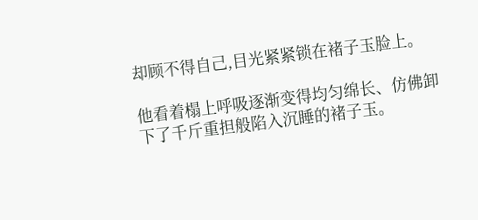却顾不得自己,目光紧紧锁在褚子玉脸上。

他看着榻上呼吸逐渐变得均匀绵长、仿佛卸下了千斤重担般陷入沉睡的褚子玉。